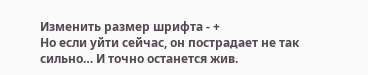Изменить размер шрифта - +
Но если уйти сейчас, он пострадает не так сильно… И точно останется жив.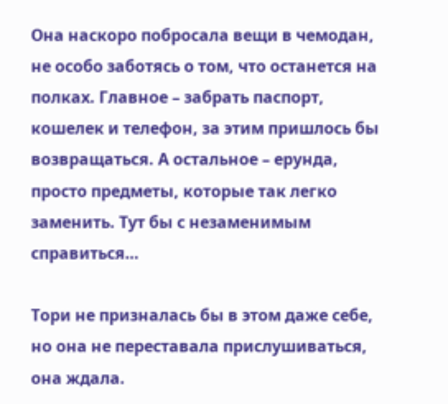Она наскоро побросала вещи в чемодан, не особо заботясь о том, что останется на полках. Главное – забрать паспорт, кошелек и телефон, за этим пришлось бы возвращаться. А остальное – ерунда, просто предметы, которые так легко заменить. Тут бы с незаменимым справиться…

Тори не призналась бы в этом даже себе, но она не переставала прислушиваться, она ждала.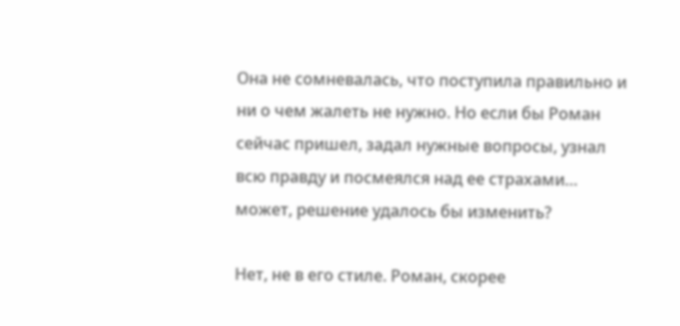Она не сомневалась, что поступила правильно и ни о чем жалеть не нужно. Но если бы Роман сейчас пришел, задал нужные вопросы, узнал всю правду и посмеялся над ее страхами… может, решение удалось бы изменить?

Нет, не в его стиле. Роман, скорее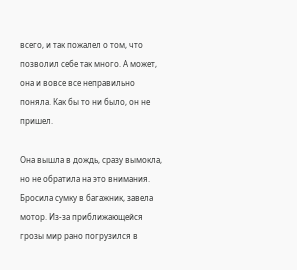всего, и так пожалел о том, что позволил себе так много. А может, она и вовсе все неправильно поняла. Как бы то ни было, он не пришел.

Она вышла в дождь, сразу вымокла, но не обратила на это внимания. Бросила сумку в багажник, завела мотор. Из-за приближающейся грозы мир рано погрузился в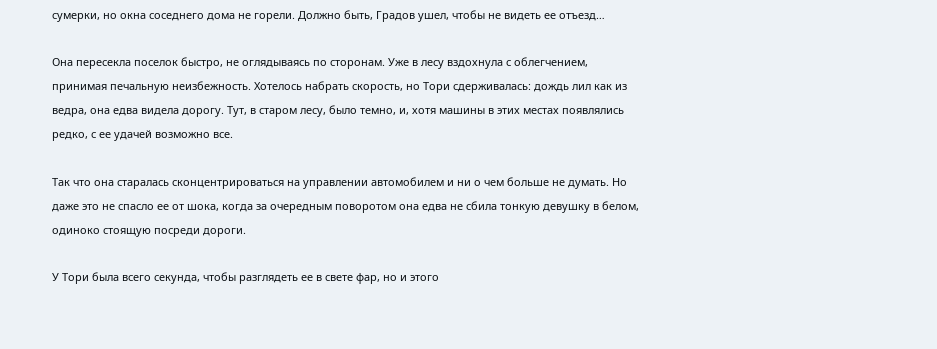сумерки, но окна соседнего дома не горели. Должно быть, Градов ушел, чтобы не видеть ее отъезд…

Она пересекла поселок быстро, не оглядываясь по сторонам. Уже в лесу вздохнула с облегчением, принимая печальную неизбежность. Хотелось набрать скорость, но Тори сдерживалась: дождь лил как из ведра, она едва видела дорогу. Тут, в старом лесу, было темно, и, хотя машины в этих местах появлялись редко, с ее удачей возможно все.

Так что она старалась сконцентрироваться на управлении автомобилем и ни о чем больше не думать. Но даже это не спасло ее от шока, когда за очередным поворотом она едва не сбила тонкую девушку в белом, одиноко стоящую посреди дороги.

У Тори была всего секунда, чтобы разглядеть ее в свете фар, но и этого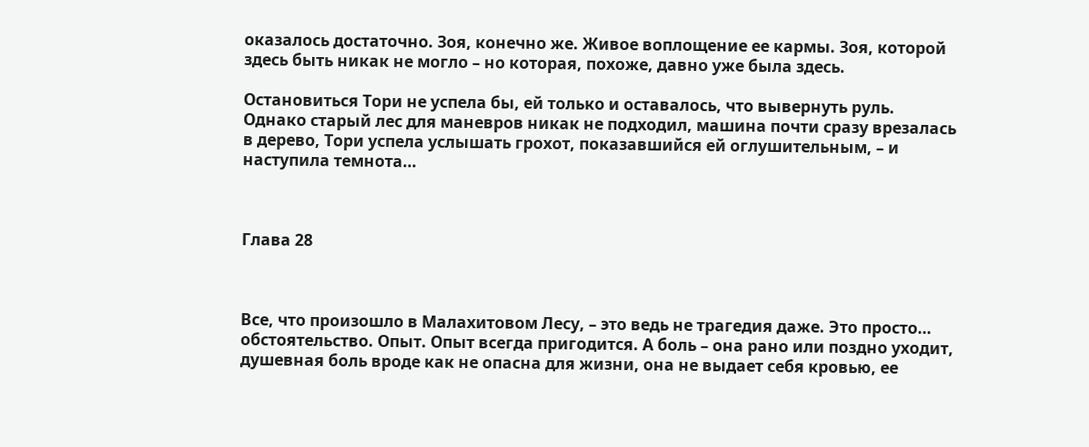оказалось достаточно. Зоя, конечно же. Живое воплощение ее кармы. Зоя, которой здесь быть никак не могло – но которая, похоже, давно уже была здесь.

Остановиться Тори не успела бы, ей только и оставалось, что вывернуть руль. Однако старый лес для маневров никак не подходил, машина почти сразу врезалась в дерево, Тори успела услышать грохот, показавшийся ей оглушительным, – и наступила темнота…



Глава 28



Все, что произошло в Малахитовом Лесу, – это ведь не трагедия даже. Это просто… обстоятельство. Опыт. Опыт всегда пригодится. А боль – она рано или поздно уходит, душевная боль вроде как не опасна для жизни, она не выдает себя кровью, ее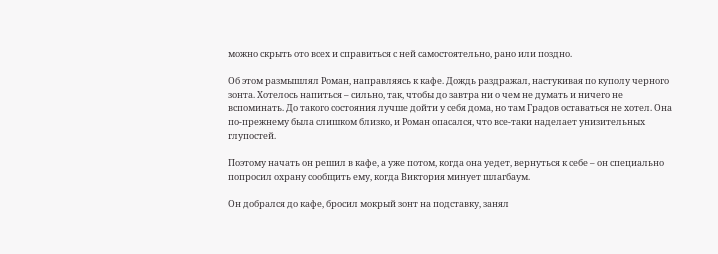можно скрыть ото всех и справиться с ней самостоятельно, рано или поздно.

Об этом размышлял Роман, направляясь к кафе. Дождь раздражал, настукивая по куполу черного зонта. Хотелось напиться – сильно, так, чтобы до завтра ни о чем не думать и ничего не вспоминать. До такого состояния лучше дойти у себя дома, но там Градов оставаться не хотел. Она по-прежнему была слишком близко, и Роман опасался, что все-таки наделает унизительных глупостей.

Поэтому начать он решил в кафе, а уже потом, когда она уедет, вернуться к себе – он специально попросил охрану сообщить ему, когда Виктория минует шлагбаум.

Он добрался до кафе, бросил мокрый зонт на подставку, занял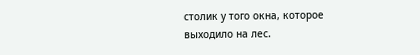столик у того окна, которое выходило на лес.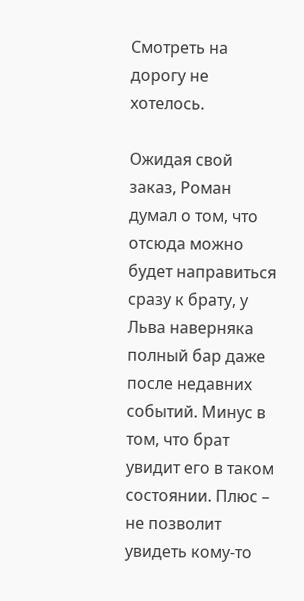Смотреть на дорогу не хотелось.

Ожидая свой заказ, Роман думал о том, что отсюда можно будет направиться сразу к брату, у Льва наверняка полный бар даже после недавних событий. Минус в том, что брат увидит его в таком состоянии. Плюс – не позволит увидеть кому-то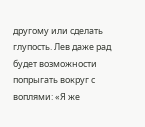другому или сделать глупость. Лев даже рад будет возможности попрыгать вокруг с воплями: «Я же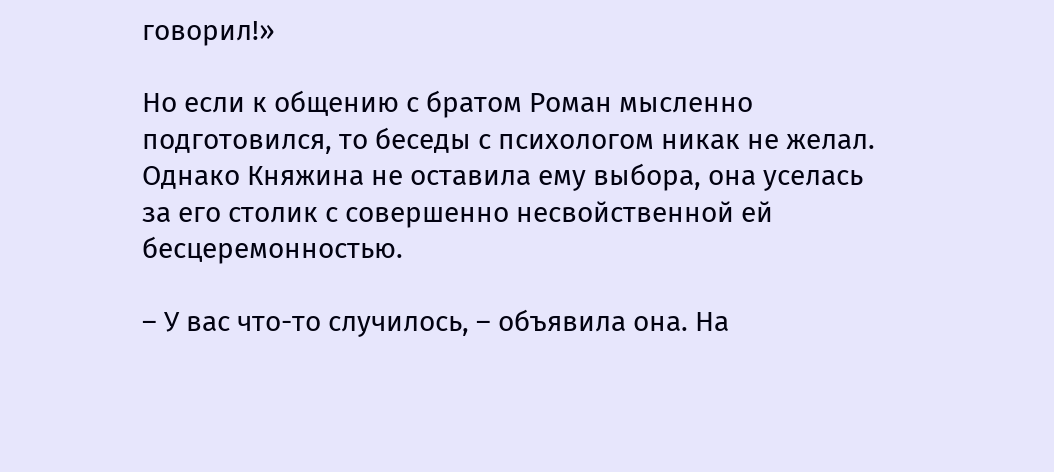говорил!»

Но если к общению с братом Роман мысленно подготовился, то беседы с психологом никак не желал. Однако Княжина не оставила ему выбора, она уселась за его столик с совершенно несвойственной ей бесцеремонностью.

– У вас что-то случилось, – объявила она. На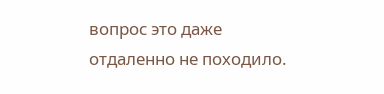вопрос это даже отдаленно не походило.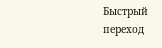Быстрый переход